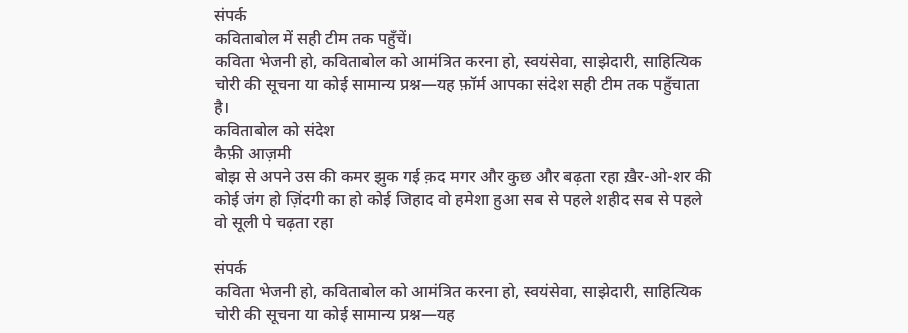संपर्क
कविताबोल में सही टीम तक पहुँचें।
कविता भेजनी हो, कविताबोल को आमंत्रित करना हो, स्वयंसेवा, साझेदारी, साहित्यिक चोरी की सूचना या कोई सामान्य प्रश्न—यह फ़ॉर्म आपका संदेश सही टीम तक पहुँचाता है।
कविताबोल को संदेश
कैफ़ी आज़मी
बोझ से अपने उस की कमर झुक गई क़द मगर और कुछ और बढ़ता रहा ख़ैर-ओ-शर की कोई जंग हो ज़िंदगी का हो कोई जिहाद वो हमेशा हुआ सब से पहले शहीद सब से पहले वो सूली पे चढ़ता रहा

संपर्क
कविता भेजनी हो, कविताबोल को आमंत्रित करना हो, स्वयंसेवा, साझेदारी, साहित्यिक चोरी की सूचना या कोई सामान्य प्रश्न—यह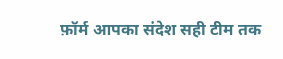फ़ॉर्म आपका संदेश सही टीम तक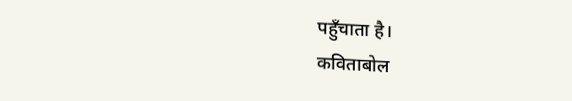पहुँचाता है।
कविताबोल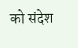को संदेश